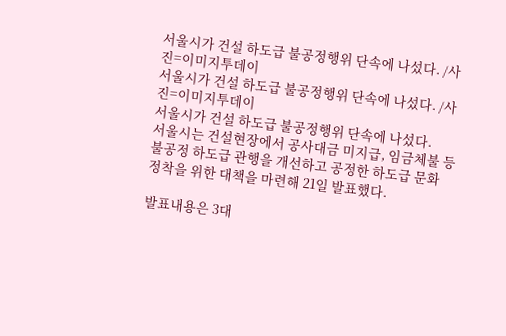서울시가 건설 하도급 불공정행위 단속에 나섰다. /사진=이미지투데이
서울시가 건설 하도급 불공정행위 단속에 나섰다. /사진=이미지투데이
서울시가 건설 하도급 불공정행위 단속에 나섰다.
서울시는 건설현장에서 공사대금 미지급, 임금체불 등 불공정 하도급 관행을 개선하고 공정한 하도급 문화 정착을 위한 대책을 마련해 21일 발표했다.

발표내용은 3대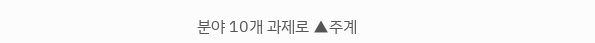분야 10개 과제로 ▲주계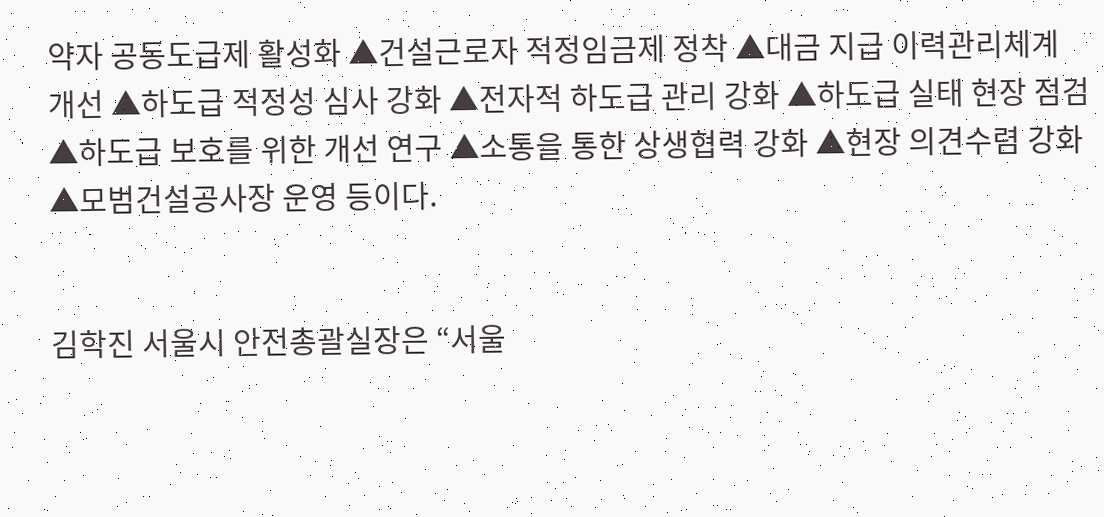약자 공동도급제 활성화 ▲건설근로자 적정임금제 정착 ▲대금 지급 이력관리체계 개선 ▲하도급 적정성 심사 강화 ▲전자적 하도급 관리 강화 ▲하도급 실태 현장 점검 ▲하도급 보호를 위한 개선 연구 ▲소통을 통한 상생협력 강화 ▲현장 의견수렴 강화 ▲모범건설공사장 운영 등이다.


김학진 서울시 안전총괄실장은 “서울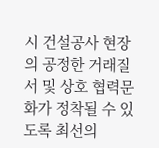시 건설공사 현장의 공정한 거래질서 및 상호 협력문화가 정착될 수 있도록 최선의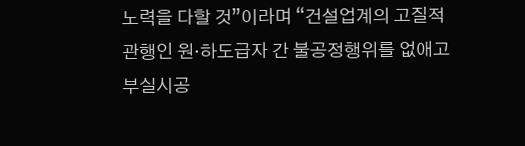노력을 다할 것”이라며 “건설업계의 고질적 관행인 원·하도급자 간 불공정행위를 없애고 부실시공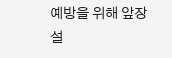예방을 위해 앞장설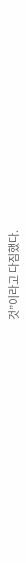것”이라고 다짐했다.